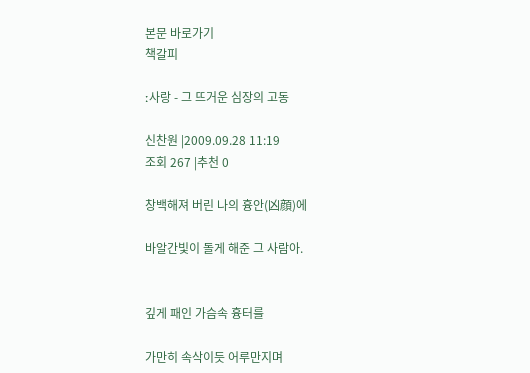본문 바로가기
책갈피

ː사랑 - 그 뜨거운 심장의 고동

신찬원 |2009.09.28 11:19
조회 267 |추천 0

창백해져 버린 나의 흉안(凶顔)에

바알간빛이 돌게 해준 그 사람아.


깊게 패인 가슴속 흉터를

가만히 속삭이듯 어루만지며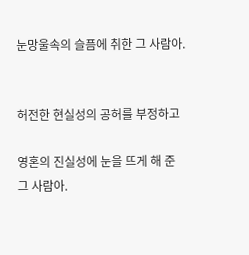눈망울속의 슬픔에 취한 그 사람아.


허전한 현실성의 공허를 부정하고

영혼의 진실성에 눈을 뜨게 해 준 그 사람아.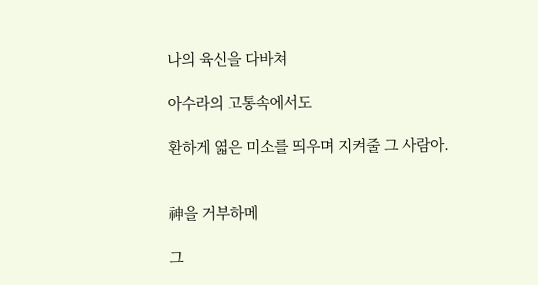나의 육신을 다바쳐

아수라의 고통속에서도

환하게 엷은 미소를 띄우며 지켜줄 그 사람아.


神을 거부하메

그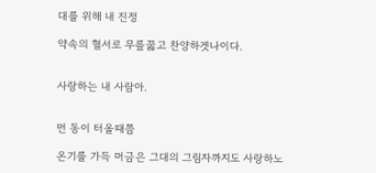대를 위해 내 진정

약속의 혈서로 무릎꿇고 찬양하겟나이다.


사랑하는 내 사람아.


먼 동이 터올때쯤

온기를 가득 머금은 그대의 그림자까지도 사랑하노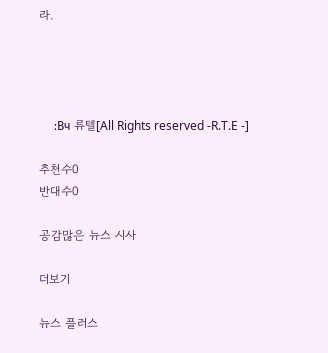라.




     ːВч 류텔[All Rights reserved -R.T.E -]

추천수0
반대수0

공감많은 뉴스 시사

더보기

뉴스 플러스